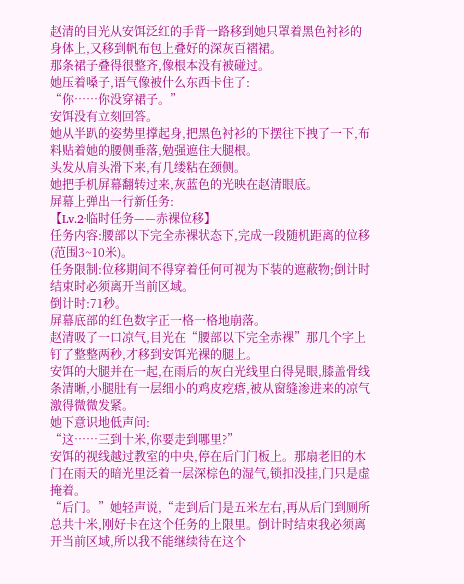赵清的目光从安饵泛红的手背一路移到她只罩着黑色衬衫的身体上,又移到帆布包上叠好的深灰百褶裙。
那条裙子叠得很整齐,像根本没有被碰过。
她压着嗓子,语气像被什么东西卡住了:
“你……你没穿裙子。”
安饵没有立刻回答。
她从半趴的姿势里撑起身,把黑色衬衫的下摆往下拽了一下,布料贴着她的腰侧垂落,勉强遮住大腿根。
头发从肩头滑下来,有几缕粘在颈侧。
她把手机屏幕翻转过来,灰蓝色的光映在赵清眼底。
屏幕上弹出一行新任务:
【Lv.2·临时任务——赤裸位移】
任务内容:腰部以下完全赤裸状态下,完成一段随机距离的位移(范围3~10米)。
任务限制:位移期间不得穿着任何可视为下装的遮蔽物;倒计时结束时必须离开当前区域。
倒计时:71秒。
屏幕底部的红色数字正一格一格地崩落。
赵清吸了一口凉气,目光在“腰部以下完全赤裸”那几个字上钉了整整两秒,才移到安饵光裸的腿上。
安饵的大腿并在一起,在雨后的灰白光线里白得晃眼,膝盖骨线条清晰,小腿肚有一层细小的鸡皮疙瘩,被从窗缝渗进来的凉气激得微微发紧。
她下意识地低声问:
“这……三到十米,你要走到哪里?”
安饵的视线越过教室的中央,停在后门门板上。那扇老旧的木门在雨天的暗光里泛着一层深棕色的湿气,锁扣没挂,门只是虚掩着。
“后门。”她轻声说,“走到后门是五米左右,再从后门到厕所总共十米,刚好卡在这个任务的上限里。倒计时结束我必须离开当前区域,所以我不能继续待在这个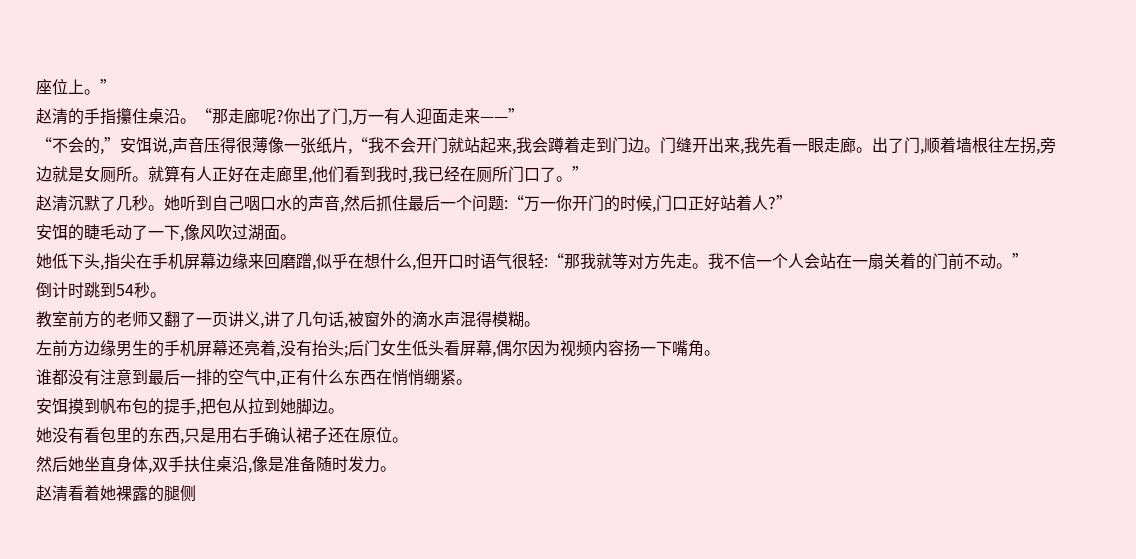座位上。”
赵清的手指攥住桌沿。“那走廊呢?你出了门,万一有人迎面走来——”
“不会的,”安饵说,声音压得很薄像一张纸片,“我不会开门就站起来,我会蹲着走到门边。门缝开出来,我先看一眼走廊。出了门,顺着墙根往左拐,旁边就是女厕所。就算有人正好在走廊里,他们看到我时,我已经在厕所门口了。”
赵清沉默了几秒。她听到自己咽口水的声音,然后抓住最后一个问题:“万一你开门的时候,门口正好站着人?”
安饵的睫毛动了一下,像风吹过湖面。
她低下头,指尖在手机屏幕边缘来回磨蹭,似乎在想什么,但开口时语气很轻:“那我就等对方先走。我不信一个人会站在一扇关着的门前不动。”
倒计时跳到54秒。
教室前方的老师又翻了一页讲义,讲了几句话,被窗外的滴水声混得模糊。
左前方边缘男生的手机屏幕还亮着,没有抬头;后门女生低头看屏幕,偶尔因为视频内容扬一下嘴角。
谁都没有注意到最后一排的空气中,正有什么东西在悄悄绷紧。
安饵摸到帆布包的提手,把包从拉到她脚边。
她没有看包里的东西,只是用右手确认裙子还在原位。
然后她坐直身体,双手扶住桌沿,像是准备随时发力。
赵清看着她裸露的腿侧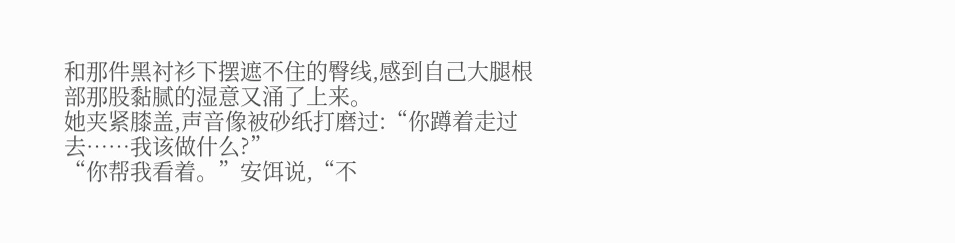和那件黑衬衫下摆遮不住的臀线,感到自己大腿根部那股黏腻的湿意又涌了上来。
她夹紧膝盖,声音像被砂纸打磨过:“你蹲着走过去……我该做什么?”
“你帮我看着。”安饵说,“不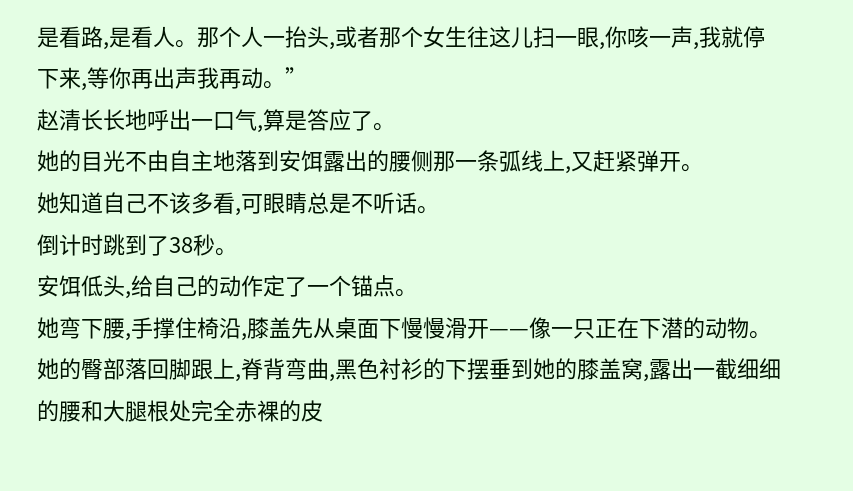是看路,是看人。那个人一抬头,或者那个女生往这儿扫一眼,你咳一声,我就停下来,等你再出声我再动。”
赵清长长地呼出一口气,算是答应了。
她的目光不由自主地落到安饵露出的腰侧那一条弧线上,又赶紧弹开。
她知道自己不该多看,可眼睛总是不听话。
倒计时跳到了38秒。
安饵低头,给自己的动作定了一个锚点。
她弯下腰,手撑住椅沿,膝盖先从桌面下慢慢滑开——像一只正在下潜的动物。
她的臀部落回脚跟上,脊背弯曲,黑色衬衫的下摆垂到她的膝盖窝,露出一截细细的腰和大腿根处完全赤裸的皮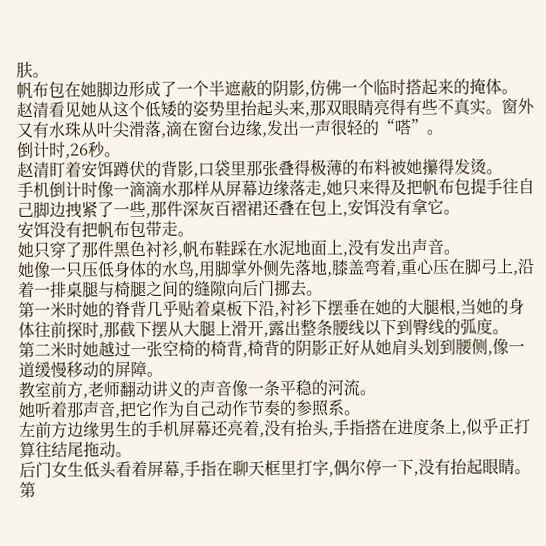肤。
帆布包在她脚边形成了一个半遮蔽的阴影,仿佛一个临时搭起来的掩体。
赵清看见她从这个低矮的姿势里抬起头来,那双眼睛亮得有些不真实。窗外又有水珠从叶尖滑落,滴在窗台边缘,发出一声很轻的“嗒”。
倒计时,26秒。
赵清盯着安饵蹲伏的背影,口袋里那张叠得极薄的布料被她攥得发烫。
手机倒计时像一滴滴水那样从屏幕边缘落走,她只来得及把帆布包提手往自己脚边拽紧了一些,那件深灰百褶裙还叠在包上,安饵没有拿它。
安饵没有把帆布包带走。
她只穿了那件黑色衬衫,帆布鞋踩在水泥地面上,没有发出声音。
她像一只压低身体的水鸟,用脚掌外侧先落地,膝盖弯着,重心压在脚弓上,沿着一排桌腿与椅腿之间的缝隙向后门挪去。
第一米时她的脊背几乎贴着桌板下沿,衬衫下摆垂在她的大腿根,当她的身体往前探时,那截下摆从大腿上滑开,露出整条腰线以下到臀线的弧度。
第二米时她越过一张空椅的椅背,椅背的阴影正好从她肩头划到腰侧,像一道缓慢移动的屏障。
教室前方,老师翻动讲义的声音像一条平稳的河流。
她听着那声音,把它作为自己动作节奏的参照系。
左前方边缘男生的手机屏幕还亮着,没有抬头,手指搭在进度条上,似乎正打算往结尾拖动。
后门女生低头看着屏幕,手指在聊天框里打字,偶尔停一下,没有抬起眼睛。
第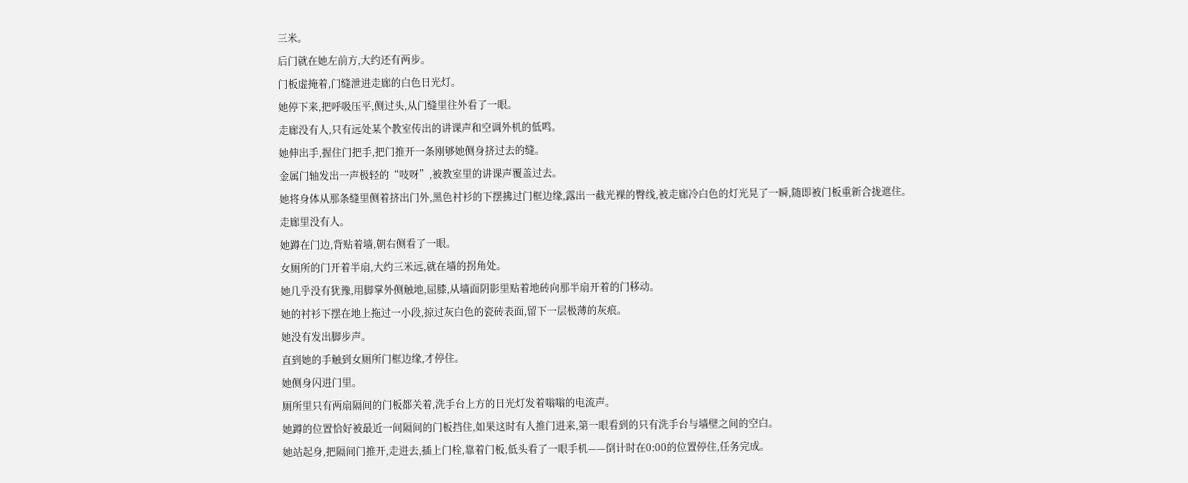三米。
后门就在她左前方,大约还有两步。
门板虚掩着,门缝泄进走廊的白色日光灯。
她停下来,把呼吸压平,侧过头,从门缝里往外看了一眼。
走廊没有人,只有远处某个教室传出的讲课声和空调外机的低鸣。
她伸出手,握住门把手,把门推开一条刚够她侧身挤过去的缝。
金属门轴发出一声极轻的“吱呀”,被教室里的讲课声覆盖过去。
她将身体从那条缝里侧着挤出门外,黑色衬衫的下摆拂过门框边缘,露出一截光裸的臀线,被走廊冷白色的灯光晃了一瞬,随即被门板重新合拢遮住。
走廊里没有人。
她蹲在门边,背贴着墙,朝右侧看了一眼。
女厕所的门开着半扇,大约三米远,就在墙的拐角处。
她几乎没有犹豫,用脚掌外侧触地,屈膝,从墙面阴影里贴着地砖向那半扇开着的门移动。
她的衬衫下摆在地上拖过一小段,掠过灰白色的瓷砖表面,留下一层极薄的灰痕。
她没有发出脚步声。
直到她的手触到女厕所门框边缘,才停住。
她侧身闪进门里。
厕所里只有两扇隔间的门板都关着,洗手台上方的日光灯发着嗡嗡的电流声。
她蹲的位置恰好被最近一间隔间的门板挡住,如果这时有人推门进来,第一眼看到的只有洗手台与墙壁之间的空白。
她站起身,把隔间门推开,走进去,插上门栓,靠着门板,低头看了一眼手机——倒计时在0:00的位置停住,任务完成。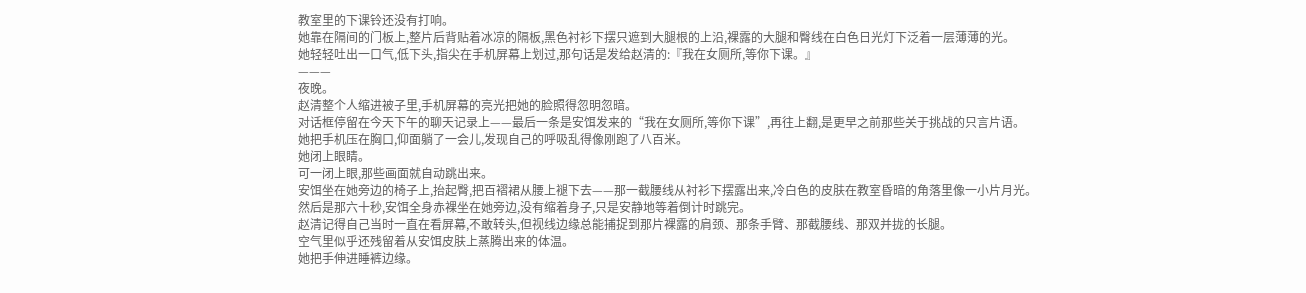教室里的下课铃还没有打响。
她靠在隔间的门板上,整片后背贴着冰凉的隔板,黑色衬衫下摆只遮到大腿根的上沿,裸露的大腿和臀线在白色日光灯下泛着一层薄薄的光。
她轻轻吐出一口气,低下头,指尖在手机屏幕上划过,那句话是发给赵清的:『我在女厕所,等你下课。』
———
夜晚。
赵清整个人缩进被子里,手机屏幕的亮光把她的脸照得忽明忽暗。
对话框停留在今天下午的聊天记录上——最后一条是安饵发来的“我在女厕所,等你下课”,再往上翻,是更早之前那些关于挑战的只言片语。
她把手机压在胸口,仰面躺了一会儿,发现自己的呼吸乱得像刚跑了八百米。
她闭上眼睛。
可一闭上眼,那些画面就自动跳出来。
安饵坐在她旁边的椅子上,抬起臀,把百褶裙从腰上褪下去——那一截腰线从衬衫下摆露出来,冷白色的皮肤在教室昏暗的角落里像一小片月光。
然后是那六十秒,安饵全身赤裸坐在她旁边,没有缩着身子,只是安静地等着倒计时跳完。
赵清记得自己当时一直在看屏幕,不敢转头,但视线边缘总能捕捉到那片裸露的肩颈、那条手臂、那截腰线、那双并拢的长腿。
空气里似乎还残留着从安饵皮肤上蒸腾出来的体温。
她把手伸进睡裤边缘。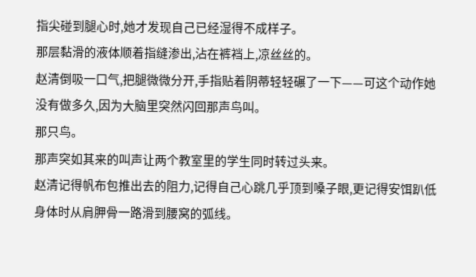指尖碰到腿心时,她才发现自己已经湿得不成样子。
那层黏滑的液体顺着指缝渗出,沾在裤裆上,凉丝丝的。
赵清倒吸一口气,把腿微微分开,手指贴着阴蒂轻轻碾了一下——可这个动作她没有做多久,因为大脑里突然闪回那声鸟叫。
那只鸟。
那声突如其来的叫声让两个教室里的学生同时转过头来。
赵清记得帆布包推出去的阻力,记得自己心跳几乎顶到嗓子眼,更记得安饵趴低身体时从肩胛骨一路滑到腰窝的弧线。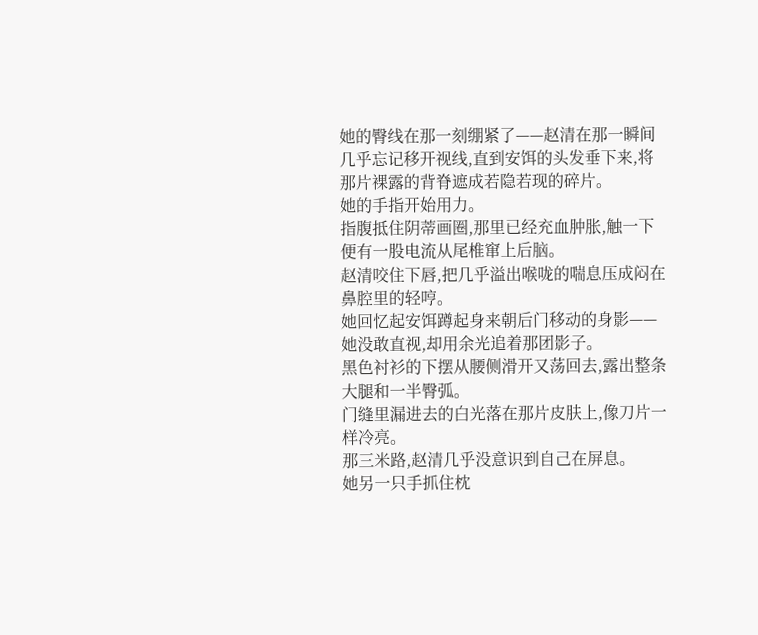她的臀线在那一刻绷紧了——赵清在那一瞬间几乎忘记移开视线,直到安饵的头发垂下来,将那片裸露的背脊遮成若隐若现的碎片。
她的手指开始用力。
指腹抵住阴蒂画圈,那里已经充血肿胀,触一下便有一股电流从尾椎窜上后脑。
赵清咬住下唇,把几乎溢出喉咙的喘息压成闷在鼻腔里的轻哼。
她回忆起安饵蹲起身来朝后门移动的身影——她没敢直视,却用余光追着那团影子。
黑色衬衫的下摆从腰侧滑开又荡回去,露出整条大腿和一半臀弧。
门缝里漏进去的白光落在那片皮肤上,像刀片一样冷亮。
那三米路,赵清几乎没意识到自己在屏息。
她另一只手抓住枕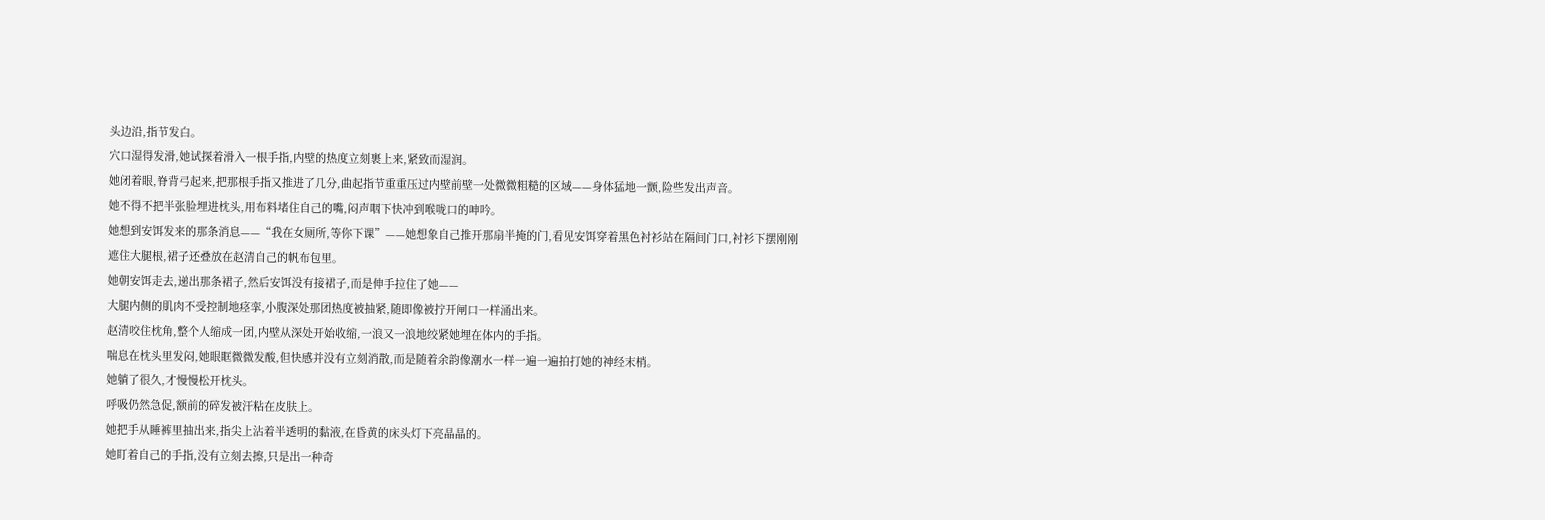头边沿,指节发白。
穴口湿得发滑,她试探着滑入一根手指,内壁的热度立刻裹上来,紧致而湿润。
她闭着眼,脊背弓起来,把那根手指又推进了几分,曲起指节重重压过内壁前壁一处微微粗糙的区域——身体猛地一颤,险些发出声音。
她不得不把半张脸埋进枕头,用布料堵住自己的嘴,闷声咽下快冲到喉咙口的呻吟。
她想到安饵发来的那条消息——“我在女厕所,等你下课”——她想象自己推开那扇半掩的门,看见安饵穿着黑色衬衫站在隔间门口,衬衫下摆刚刚遮住大腿根,裙子还叠放在赵清自己的帆布包里。
她朝安饵走去,递出那条裙子,然后安饵没有接裙子,而是伸手拉住了她——
大腿内侧的肌肉不受控制地痉挛,小腹深处那团热度被抽紧,随即像被拧开闸口一样涌出来。
赵清咬住枕角,整个人缩成一团,内壁从深处开始收缩,一浪又一浪地绞紧她埋在体内的手指。
喘息在枕头里发闷,她眼眶微微发酸,但快感并没有立刻消散,而是随着余韵像潮水一样一遍一遍拍打她的神经末梢。
她躺了很久,才慢慢松开枕头。
呼吸仍然急促,额前的碎发被汗粘在皮肤上。
她把手从睡裤里抽出来,指尖上沾着半透明的黏液,在昏黄的床头灯下亮晶晶的。
她盯着自己的手指,没有立刻去擦,只是出一种奇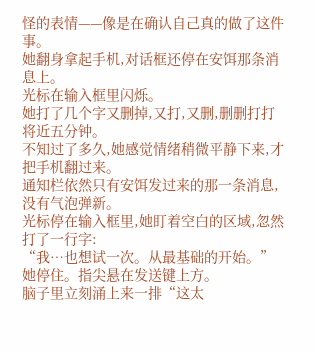怪的表情——像是在确认自己真的做了这件事。
她翻身拿起手机,对话框还停在安饵那条消息上。
光标在输入框里闪烁。
她打了几个字又删掉,又打,又删,删删打打将近五分钟。
不知过了多久,她感觉情绪稍微平静下来,才把手机翻过来。
通知栏依然只有安饵发过来的那一条消息,没有气泡弹新。
光标停在输入框里,她盯着空白的区域,忽然打了一行字:
“我…也想试一次。从最基础的开始。”
她停住。指尖悬在发送键上方。
脑子里立刻涌上来一排“这太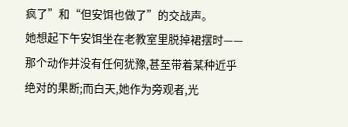疯了”和“但安饵也做了”的交战声。
她想起下午安饵坐在老教室里脱掉裙摆时——那个动作并没有任何犹豫,甚至带着某种近乎绝对的果断;而白天,她作为旁观者,光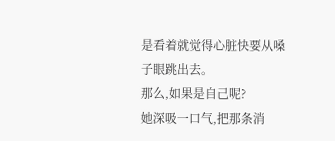是看着就觉得心脏快要从嗓子眼跳出去。
那么,如果是自己呢?
她深吸一口气,把那条消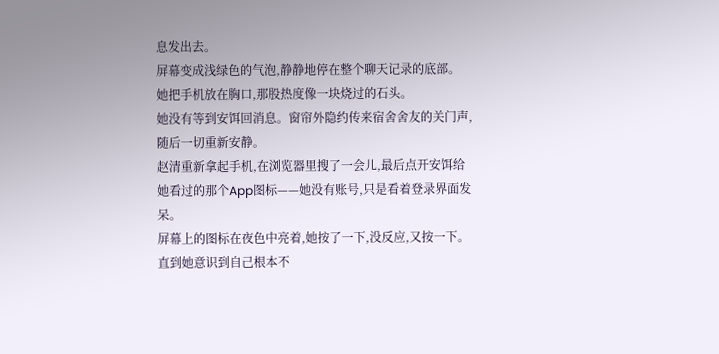息发出去。
屏幕变成浅绿色的气泡,静静地停在整个聊天记录的底部。
她把手机放在胸口,那股热度像一块烧过的石头。
她没有等到安饵回消息。窗帘外隐约传来宿舍舍友的关门声,随后一切重新安静。
赵清重新拿起手机,在浏览器里搜了一会儿,最后点开安饵给她看过的那个App图标——她没有账号,只是看着登录界面发呆。
屏幕上的图标在夜色中亮着,她按了一下,没反应,又按一下。
直到她意识到自己根本不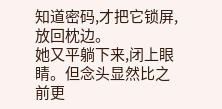知道密码,才把它锁屏,放回枕边。
她又平躺下来,闭上眼睛。但念头显然比之前更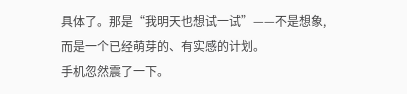具体了。那是“我明天也想试一试”——不是想象,而是一个已经萌芽的、有实感的计划。
手机忽然震了一下。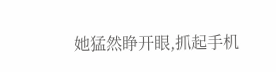她猛然睁开眼,抓起手机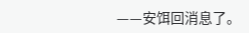——安饵回消息了。